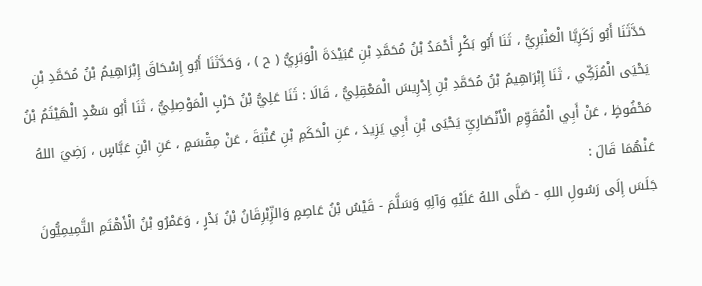حَدَّثَنَا أَبُو زَكَرِيَّا الْعَنْبَرِيُّ ، ثَنَا أَبُو بَكْرٍ أَحْمَدُ بْنُ مُحَمَّدِ بْنِ عُبَيْدَةَ الْوَبَرِيُّ ( ح ) ، وَحَدَّثَنَا أَبُو إِسْحَاقَ إِبْرَاهِيمُ بْنُ مُحَمَّدِ بْنِ يَحْيَى الْمُزَكِّي ، ثَنَا إِبْرَاهِيمُ بْنُ مُحَمَّدِ بْنِ إِدْرِيسَ الْمَعْقِلِيُّ ، قَالَا : ثَنَا عَلِيُّ بْنُ حَرْبٍ الْمَوْصِلِيُّ ، ثَنَا أَبُو سَعْدٍ الْهَيْثَمُ بْنُ مَحْفُوظٍ ، عَنْ أَبِي الْمُقَوِّمِ الْأَنْصَارِيِّ يَحْيَى بْنِ أَبِي يَزِيدَ ، عَنِ الْحَكَمِ بْنِ عُتْبَةَ ، عَنْ مِقْسَمٍ ، عَنِ ابْنِ عَبَّاسٍ ، رَضِيَ اللهُ عَنْهُمَا قَالَ :
جَلَسَ إِلَى رَسُولِ اللهِ - صَلَّى اللهُ عَلَيْهِ وَآلِهِ وَسَلَّمَ - قَيْسُ بْنُ عَاصِمٍ وَالزِّبْرِقَانُ بْنُ بَدْرٍ ، وَعَمْرُو بْنُ الْأَهْتَمِ التَّمِيمِيُّونَ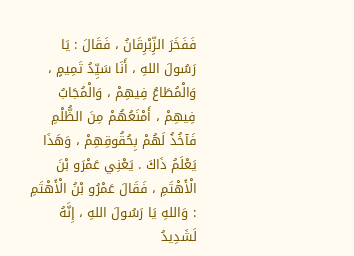فَفَخَرَ الزِّبْرِقَانُ ، فَقَالَ : يَا رَسُولَ اللهِ ، أَنَا سَيِّدُ تَمِيمٍ ، وَالْمُطَاعُ فِيهِمْ ، وَالْمُجَابُ فِيهِمْ ، أَمْنَعُهُمْ مِنَ الظُّلْمِ فَآخُذُ لَهُمْ بِحُقُوقِهِمْ ، وَهَذَا يَعْلَمُ ذَاكَ . يَعْنِي عَمْرَو بْنَ الْأَهْتَمِ ، فَقَالَ عَمْرُو بْنُ الْأَهْتَمِ : وَاللهِ يَا رَسُولَ اللهِ ، إِنَّهُ لَشَدِيدُ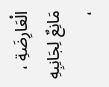الْعَارِضَةِ ، مَانِعٌ لِجَانِبِهِ ،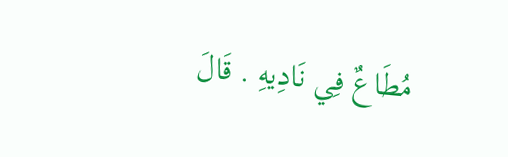مُطَاعٌ فِي نَادِيهِ . قَالَ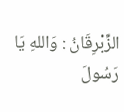الزِّبْرِقَانُ : وَاللهِ يَا رَسُولَ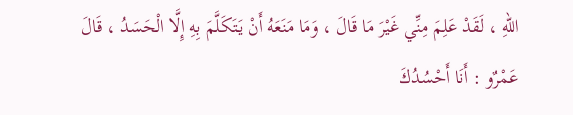اللهِ ، لَقَدْ عَلِمَ مِنِّي غَيْرَ مَا قَالَ ، وَمَا مَنَعَهُ أَنْ يَتَكَلَّمَ بِهِ إِلَّا الْحَسَدُ ، قَالَ عَمْرٌو : أَنَا أَحْسُدُكَ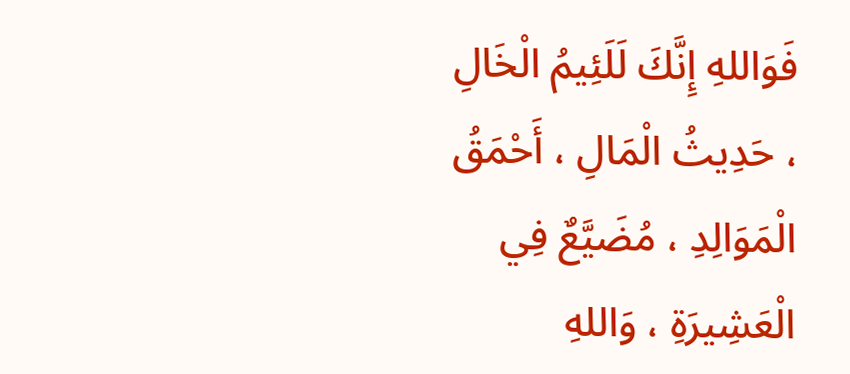فَوَاللهِ إِنَّكَ لَلَئِيمُ الْخَالِ ، حَدِيثُ الْمَالِ ، أَحْمَقُ الْمَوَالِدِ ، مُضَيَّعٌ فِي الْعَشِيرَةِ ، وَاللهِ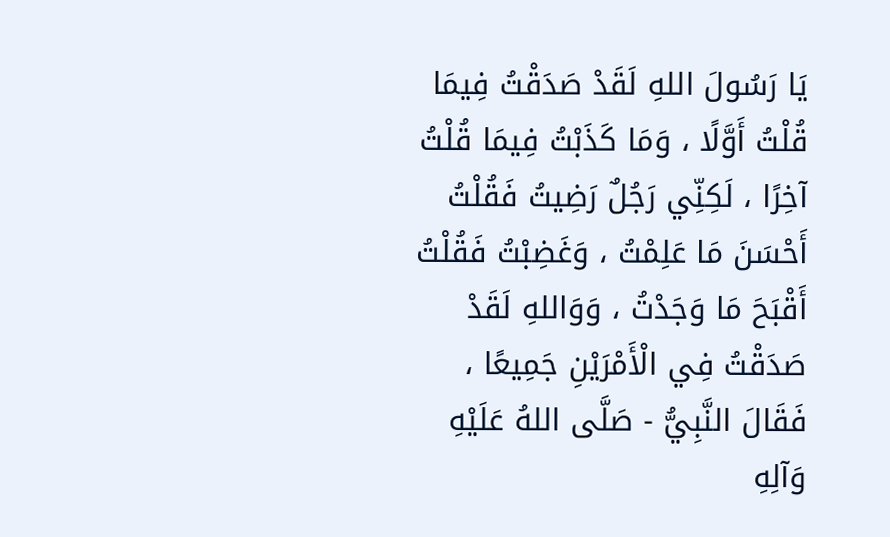يَا رَسُولَ اللهِ لَقَدْ صَدَقْتُ فِيمَا قُلْتُ أَوَّلًا ، وَمَا كَذَبْتُ فِيمَا قُلْتُ آخِرًا ، لَكِنِّي رَجُلٌ رَضِيتُ فَقُلْتُ أَحْسَنَ مَا عَلِمْتُ ، وَغَضِبْتُ فَقُلْتُ أَقْبَحَ مَا وَجَدْتُ ، وَوَاللهِ لَقَدْ صَدَقْتُ فِي الْأَمْرَيْنِ جَمِيعًا ، فَقَالَ النَّبِيُّ - صَلَّى اللهُ عَلَيْهِ وَآلِهِ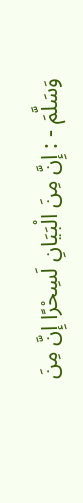وَسَلَّمَ - : إِنَّ مِنَ الْبَيَانِ لَسِحْرًا إِنَّ مِنَ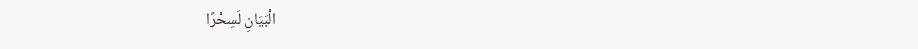الْبَيَانِ لَسِحْرًا